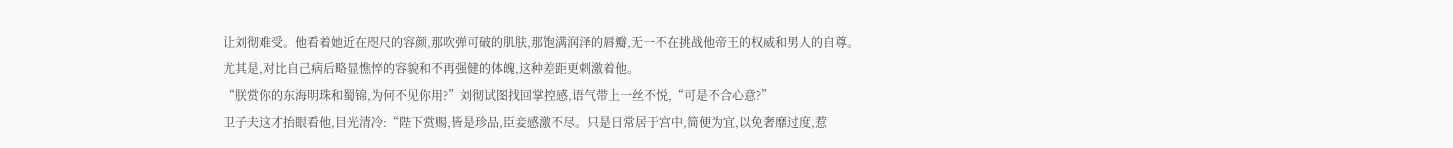让刘彻难受。他看着她近在咫尺的容颜,那吹弹可破的肌肤,那饱满润泽的唇瓣,无一不在挑战他帝王的权威和男人的自尊。尤其是,对比自己病后略显憔悴的容貌和不再强健的体魄,这种差距更刺激着他。
“朕赏你的东海明珠和蜀锦,为何不见你用?”刘彻试图找回掌控感,语气带上一丝不悦,“可是不合心意?”
卫子夫这才抬眼看他,目光清冷:“陛下赏赐,皆是珍品,臣妾感激不尽。只是日常居于宫中,简便为宜,以免奢靡过度,惹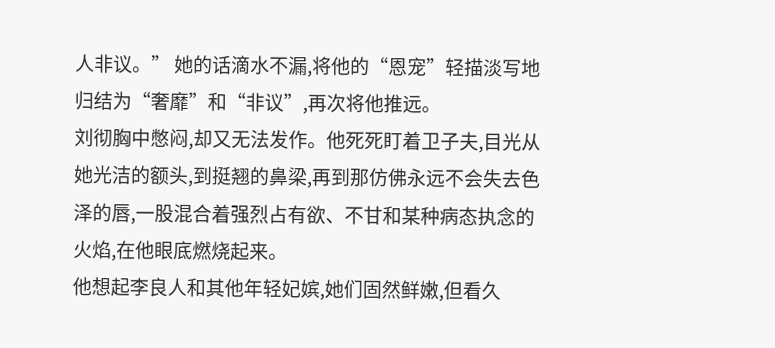人非议。” 她的话滴水不漏,将他的“恩宠”轻描淡写地归结为“奢靡”和“非议”,再次将他推远。
刘彻胸中憋闷,却又无法发作。他死死盯着卫子夫,目光从她光洁的额头,到挺翘的鼻梁,再到那仿佛永远不会失去色泽的唇,一股混合着强烈占有欲、不甘和某种病态执念的火焰,在他眼底燃烧起来。
他想起李良人和其他年轻妃嫔,她们固然鲜嫩,但看久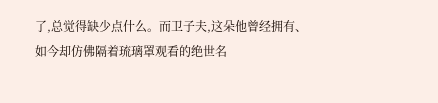了,总觉得缺少点什么。而卫子夫,这朵他曾经拥有、如今却仿佛隔着琉璃罩观看的绝世名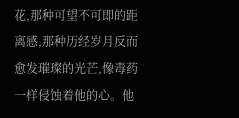花,那种可望不可即的距离感,那种历经岁月反而愈发璀璨的光芒,像毒药一样侵蚀着他的心。他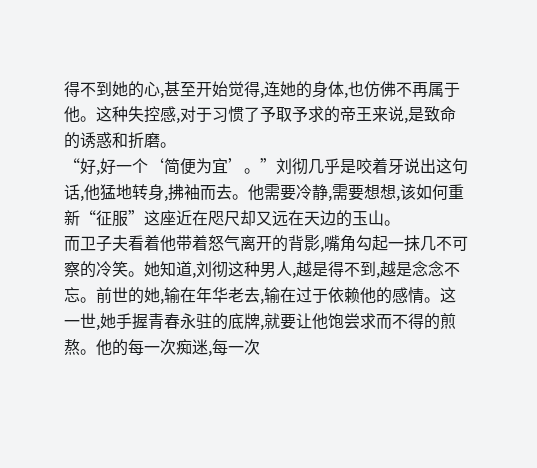得不到她的心,甚至开始觉得,连她的身体,也仿佛不再属于他。这种失控感,对于习惯了予取予求的帝王来说,是致命的诱惑和折磨。
“好,好一个‘简便为宜’。”刘彻几乎是咬着牙说出这句话,他猛地转身,拂袖而去。他需要冷静,需要想想,该如何重新“征服”这座近在咫尺却又远在天边的玉山。
而卫子夫看着他带着怒气离开的背影,嘴角勾起一抹几不可察的冷笑。她知道,刘彻这种男人,越是得不到,越是念念不忘。前世的她,输在年华老去,输在过于依赖他的感情。这一世,她手握青春永驻的底牌,就要让他饱尝求而不得的煎熬。他的每一次痴迷,每一次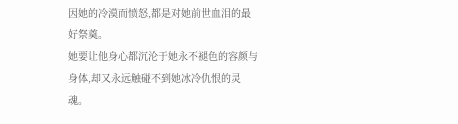因她的冷漠而愤怒,都是对她前世血泪的最好祭奠。
她要让他身心都沉沦于她永不褪色的容颜与身体,却又永远触碰不到她冰冷仇恨的灵魂。